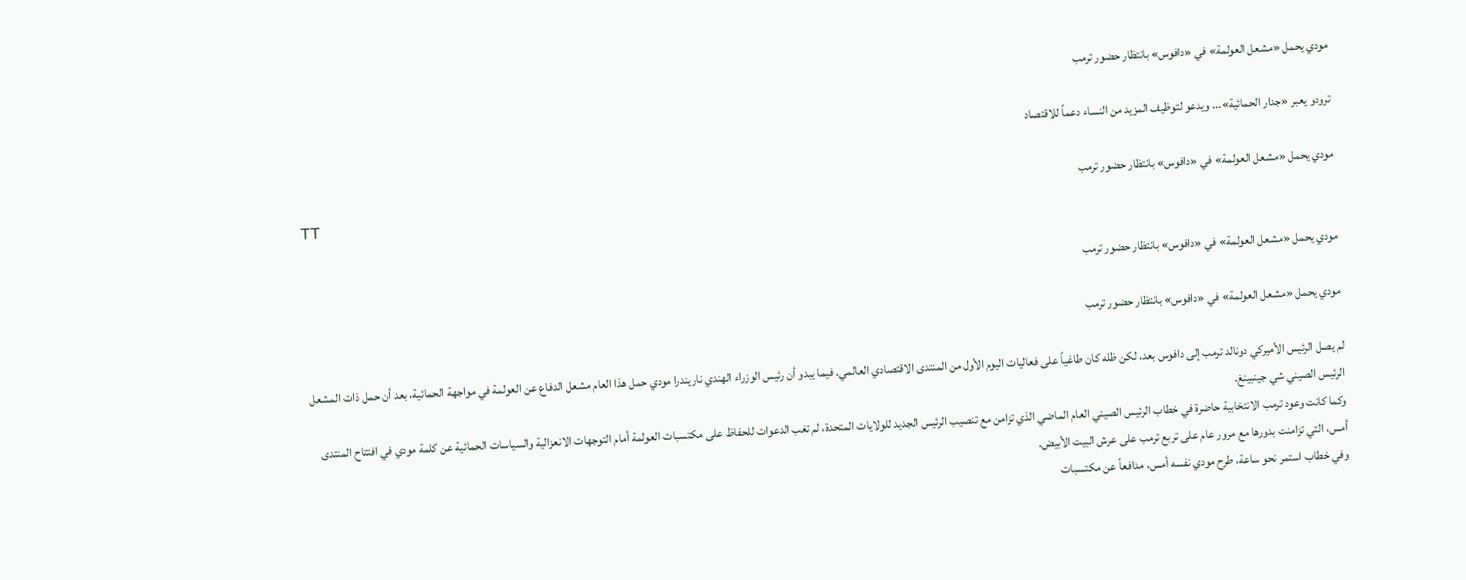مودي يحمل «مشعل العولمة» في «دافوس» بانتظار حضور ترمب

ترودو يعبر «جدار الحمائية»... ويدعو لتوظيف المزيد من النساء دعماً للاقتصاد

مودي يحمل «مشعل العولمة» في «دافوس» بانتظار حضور ترمب
TT

مودي يحمل «مشعل العولمة» في «دافوس» بانتظار حضور ترمب

مودي يحمل «مشعل العولمة» في «دافوس» بانتظار حضور ترمب

لم يصل الرئيس الأميركي دونالد ترمب إلى دافوس بعد، لكن ظله كان طاغياً على فعاليات اليوم الأول من المنتدى الاقتصادي العالمي. فيما يبدو أن رئيس الوزراء الهندي ناريندرا مودي حمل هذا العام مشعل الدفاع عن العولمة في مواجهة الحمائية، بعد أن حمل ذات المشعل الرئيس الصيني شي جينبينغ.
وكما كانت وعود ترمب الانتخابية حاضرة في خطاب الرئيس الصيني العام الماضي الذي تزامن مع تنصيب الرئيس الجديد للولايات المتحدة، لم تغب الدعوات للحفاظ على مكتسبات العولمة أمام التوجهات الانعزالية والسياسات الحمائية عن كلمة مودي في افتتاح المنتدى أمس، التي تزامنت بدورها مع مرور عام على تربع ترمب على عرش البيت الأبيض.
وفي خطاب استمر نحو ساعة، طرح مودي نفسه أمس، مدافعاً عن مكتسبات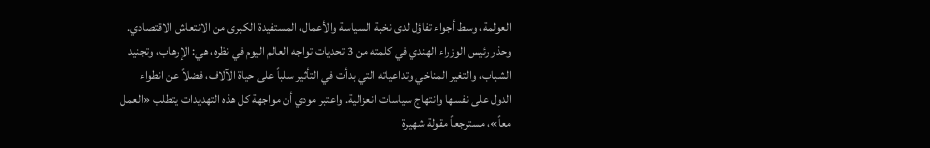العولمة، وسط أجواء تفاؤل لدى نخبة السياسة والأعمال، المستفيدة الكبرى من الانتعاش الاقتصادي. وحذر رئيس الوزراء الهندي في كلمته من 3 تحديات تواجه العالم اليوم في نظره، هي: الإرهاب، وتجنيد الشباب، والتغير المناخي وتداعياته التي بدأت في التأثير سلباً على حياة الآلاف، فضلاً عن انطواء الدول على نفسها وانتهاج سياسات انعزالية. واعتبر مودي أن مواجهة كل هذه التهديدات يتطلب «العمل معاً»، مسترجعاً مقولة شهيرة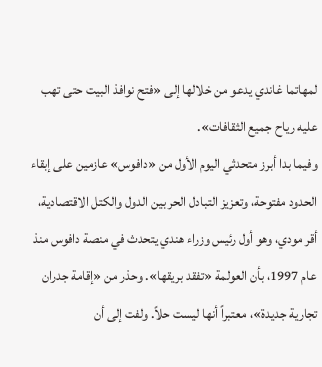لمهاتما غاندي يدعو من خلالها إلى «فتح نوافذ البيت حتى تهب عليه رياح جميع الثقافات».
وفيما بدا أبرز متحدثي اليوم الأول من «دافوس» عازمين على إبقاء الحدود مفتوحة، وتعزيز التبادل الحر بين الدول والكتل الاقتصادية، أقر مودي، وهو أول رئيس وزراء هندي يتحدث في منصة دافوس منذ عام 1997، بأن العولمة «تفقد بريقها». وحذر من «إقامة جدران تجارية جديدة»، معتبراً أنها ليست حلاً. ولفت إلى أن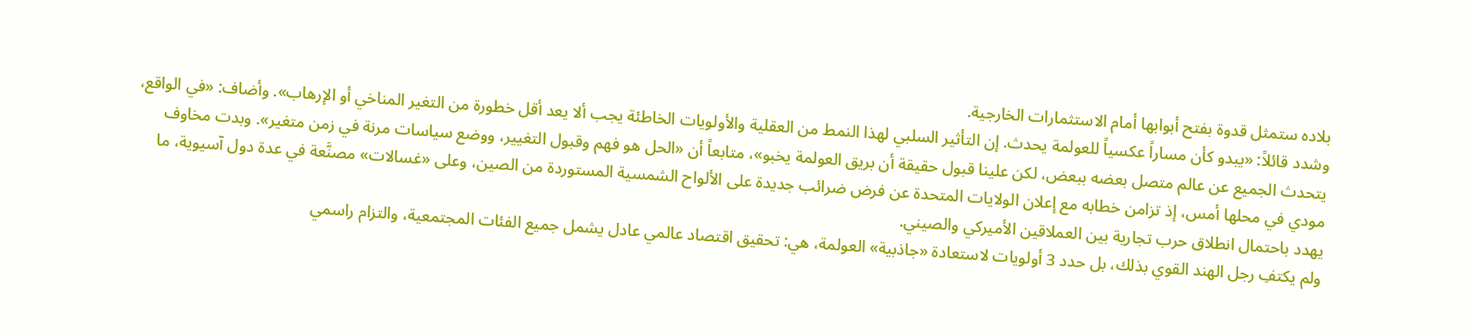بلاده ستمثل قدوة بفتح أبوابها أمام الاستثمارات الخارجية.
وشدد قائلاً: «يبدو كأن مساراً عكسياً للعولمة يحدث. إن التأثير السلبي لهذا النمط من العقلية والأولويات الخاطئة يجب ألا يعد أقل خطورة من التغير المناخي أو الإرهاب». وأضاف: «في الواقع، يتحدث الجميع عن عالم متصل بعضه ببعض، لكن علينا قبول حقيقة أن بريق العولمة يخبو»، متابعاً أن «الحل هو فهم وقبول التغيير، ووضع سياسات مرنة في زمن متغير». وبدت مخاوف مودي في محلها أمس، إذ تزامن خطابه مع إعلان الولايات المتحدة عن فرض ضرائب جديدة على الألواح الشمسية المستوردة من الصين، وعلى «غسالات» مصنَّعة في عدة دول آسيوية، ما يهدد باحتمال انطلاق حرب تجارية بين العملاقين الأميركي والصيني.
ولم يكتفِ رجل الهند القوي بذلك، بل حدد 3 أولويات لاستعادة «جاذبية» العولمة، هي: تحقيق اقتصاد عالمي عادل يشمل جميع الفئات المجتمعية، والتزام راسمي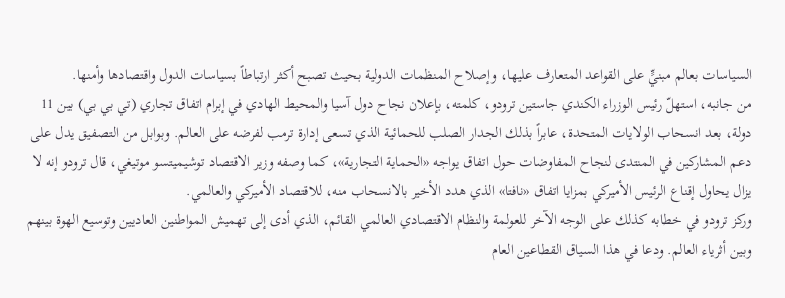السياسات بعالم مبنيٍّ على القواعد المتعارف عليها، وإصلاح المنظمات الدولية بحيث تصبح أكثر ارتباطاً بسياسات الدول واقتصادها وأمنها.
من جانبه، استهلّ رئيس الوزراء الكندي جاستين ترودو، كلمته، بإعلان نجاح دول آسيا والمحيط الهادي في إبرام اتفاق تجاري (تي بي بي) بين 11 دولة، بعد انسحاب الولايات المتحدة، عابراً بذلك الجدار الصلب للحمائية الذي تسعى إدارة ترمب لفرضه على العالم. وبوابل من التصفيق يدل على دعم المشاركين في المنتدى لنجاح المفاوضات حول اتفاق يواجه «الحماية التجارية»، كما وصفه وزير الاقتصاد توشيميتسو موتيغي، قال ترودو إنه لا يزال يحاول إقناع الرئيس الأميركي بمزايا اتفاق «نافتا» الذي هدد الأخير بالانسحاب منه، للاقتصاد الأميركي والعالمي.
وركز ترودو في خطابه كذلك على الوجه الآخر للعولمة والنظام الاقتصادي العالمي القائم، الذي أدى إلى تهميش المواطنين العاديين وتوسيع الهوة بينهم وبين أثرياء العالم. ودعا في هذا السياق القطاعين العام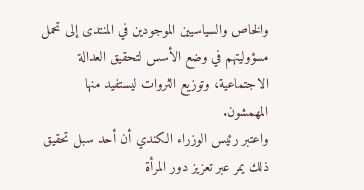والخاص والسياسيين الموجودين في المنتدى إلى تحمل مسؤوليتهم في وضع الأسس لتحقيق العدالة الاجتماعية، وتوزيع الثروات ليستفيد منها المهمشون.
واعتبر رئيس الوزراء الكندي أن أحد سبل تحقيق ذلك يمر عبر تعزيز دور المرأة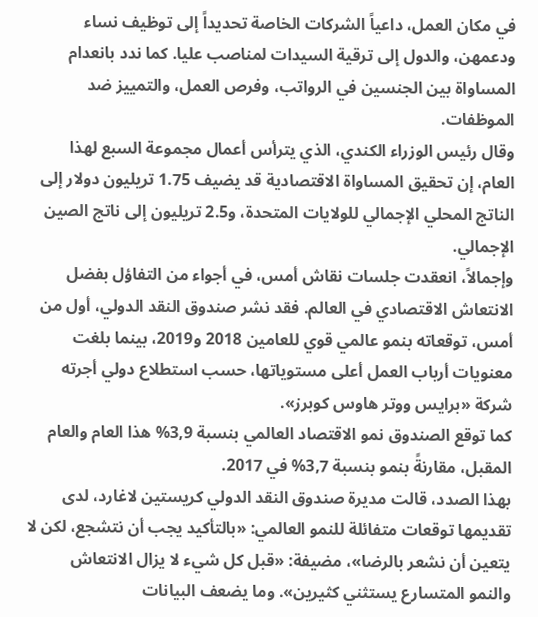في مكان العمل، داعياً الشركات الخاصة تحديداً إلى توظيف نساء ودعمهن، والدول إلى ترقية السيدات لمناصب عليا. كما ندد بانعدام المساواة بين الجنسين في الرواتب، وفرص العمل، والتمييز ضد الموظفات.
وقال رئيس الوزراء الكندي، الذي يترأس أعمال مجموعة السبع لهذا العام، إن تحقيق المساواة الاقتصادية قد يضيف 1.75 تريليون دولار إلى الناتج المحلي الإجمالي للولايات المتحدة، و2.5 تريليون إلى ناتج الصين الإجمالي.
وإجمالاً، انعقدت جلسات نقاش أمس، في أجواء من التفاؤل بفضل الانتعاش الاقتصادي في العالم. فقد نشر صندوق النقد الدولي، أول من أمس، توقعاته بنمو عالمي قوي للعامين 2018 و2019، بينما بلغت معنويات أرباب العمل أعلى مستوياتها، حسب استطلاع دولي أجرته شركة «برايس ووتر هاوس كوبرز».
كما توقع الصندوق نمو الاقتصاد العالمي بنسبة 3,9% هذا العام والعام المقبل، مقارنةً بنمو بنسبة 3,7% في 2017.
بهذا الصدد، قالت مديرة صندوق النقد الدولي كريستين لاغارد، لدى تقديمها توقعات متفائلة للنمو العالمي: «بالتأكيد يجب أن نتشجع، لكن لا يتعين أن نشعر بالرضا»، مضيفة: «قبل كل شيء لا يزال الانتعاش والنمو المتسارع يستثني كثيرين». وما يضعف البيانات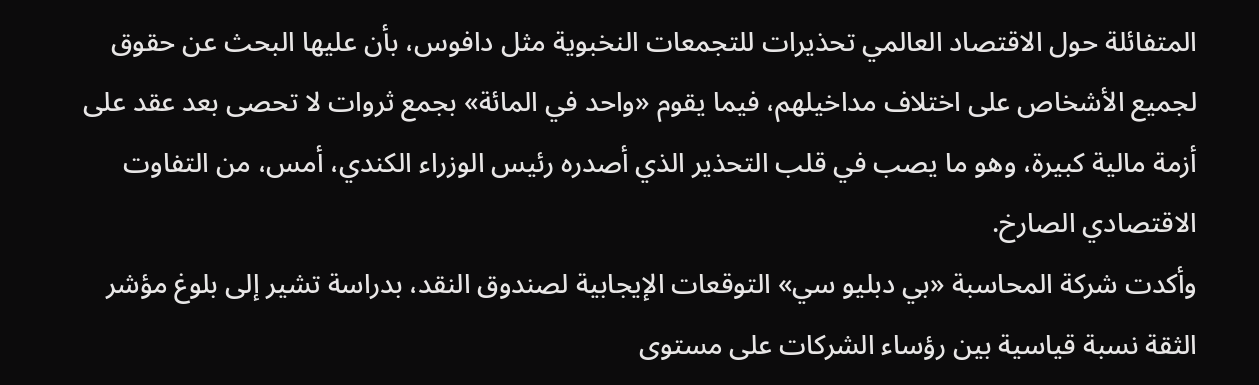المتفائلة حول الاقتصاد العالمي تحذيرات للتجمعات النخبوية مثل دافوس، بأن عليها البحث عن حقوق لجميع الأشخاص على اختلاف مداخيلهم، فيما يقوم «واحد في المائة» بجمع ثروات لا تحصى بعد عقد على أزمة مالية كبيرة، وهو ما يصب في قلب التحذير الذي أصدره رئيس الوزراء الكندي، أمس، من التفاوت الاقتصادي الصارخ.
وأكدت شركة المحاسبة «بي دبليو سي» التوقعات الإيجابية لصندوق النقد، بدراسة تشير إلى بلوغ مؤشر الثقة نسبة قياسية بين رؤساء الشركات على مستوى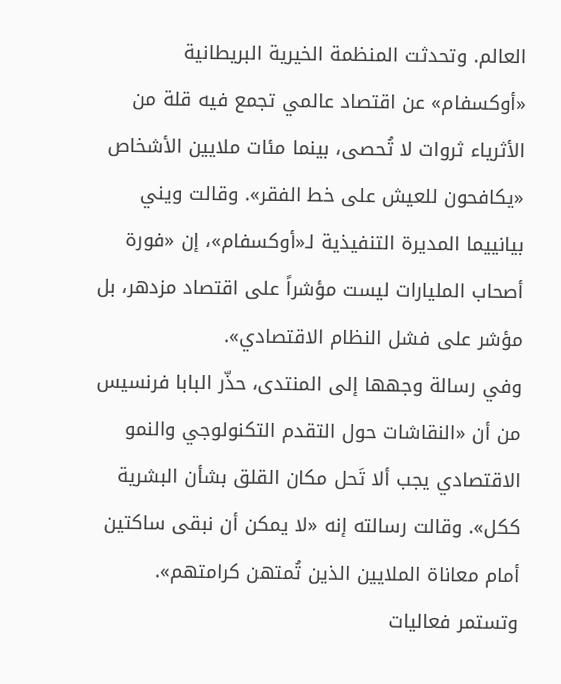العالم. وتحدثت المنظمة الخيرية البريطانية «أوكسفام» عن اقتصاد عالمي تجمع فيه قلة من الأثرياء ثروات لا تُحصى، بينما مئات ملايين الأشخاص «يكافحون للعيش على خط الفقر». وقالت ويني بيانييما المديرة التنفيذية لـ«أوكسفام»، إن «فورة أصحاب المليارات ليست مؤشراً على اقتصاد مزدهر، بل مؤشر على فشل النظام الاقتصادي».
وفي رسالة وجهها إلى المنتدى، حذّر البابا فرنسيس من أن «النقاشات حول التقدم التكنولوجي والنمو الاقتصادي يجب ألا تَحل مكان القلق بشأن البشرية ككل». وقالت رسالته إنه «لا يمكن أن نبقى ساكتين أمام معاناة الملايين الذين تُمتهن كرامتهم».
وتستمر فعاليات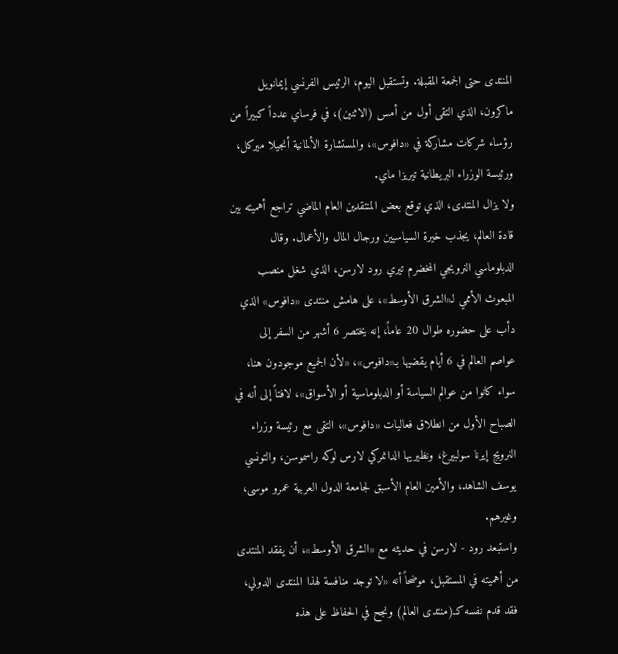المنتدى حتى الجمعة المقبلة. وتستقبل اليوم، الرئيس الفرنسي إيمانويل ماكرون، الذي التقى أول من أمس (الاثنين)، في فرساي عدداً كبيراً من رؤساء شركات مشاركة في «دافوس»، والمستشارة الألمانية أنجيلا ميركل، ورئيسة الوزراء البريطانية تيريزا ماي.
ولا يزال المنتدى، الذي توقع بعض المنتقدين العام الماضي تراجع أهميته بين قادة العالم، يجذب خيرة السياسيين ورجال المال والأعمال. وقال الدبلوماسي النرويجي المخضرم تيري رود لارسن، الذي شغل منصب المبعوث الأممي لـ«الشرق الأوسط»، على هامش منتدى «دافوس» الذي دأب على حضوره طوال 20 عاماً، إنه يختصر 6 أشهر من السفر إلى عواصم العالم في 6 أيام يقضيها بـ«دافوس»، «لأن الجميع موجودون هنا، سواء كانوا من عوالم السياسة أو الدبلوماسية أو الأسواق»، لافتاً إلى أنه في الصباح الأول من انطلاق فعاليات «دافوس»، التقى مع رئيسة وزراء النرويج إيرنا سولبيرغ، ونظيريها الدانمركي لارس لوكه راسموسن، والتونسي يوسف الشاهد، والأمين العام الأسبق لجامعة الدول العربية عمرو موسى، وغيرهم.
واستبعد رود - لارسن في حديثه مع «الشرق الأوسط»، أن يفقد المنتدى من أهميته في المستقبل، موضحاً أنه «لا توجد منافسة لهذا المنتدى الدولي، فقد قدم نفسه كـ(منتدى العالم) ونجح في الحفاظ على هذه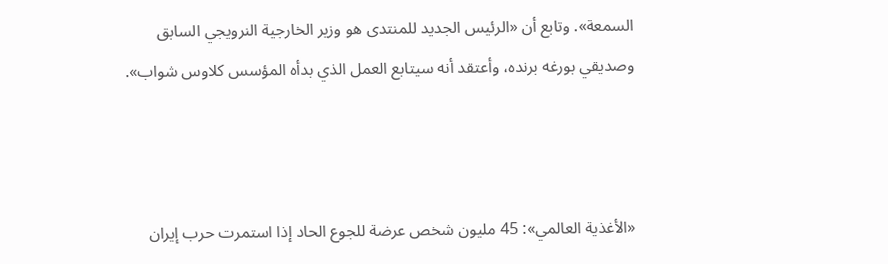السمعة». وتابع أن «الرئيس الجديد للمنتدى هو وزير الخارجية النرويجي السابق وصديقي بورغه برنده، وأعتقد أنه سيتابع العمل الذي بدأه المؤسس كلاوس شواب».



«الأغذية العالمي»: 45 مليون شخص عرضة للجوع الحاد إذا استمرت حرب إيران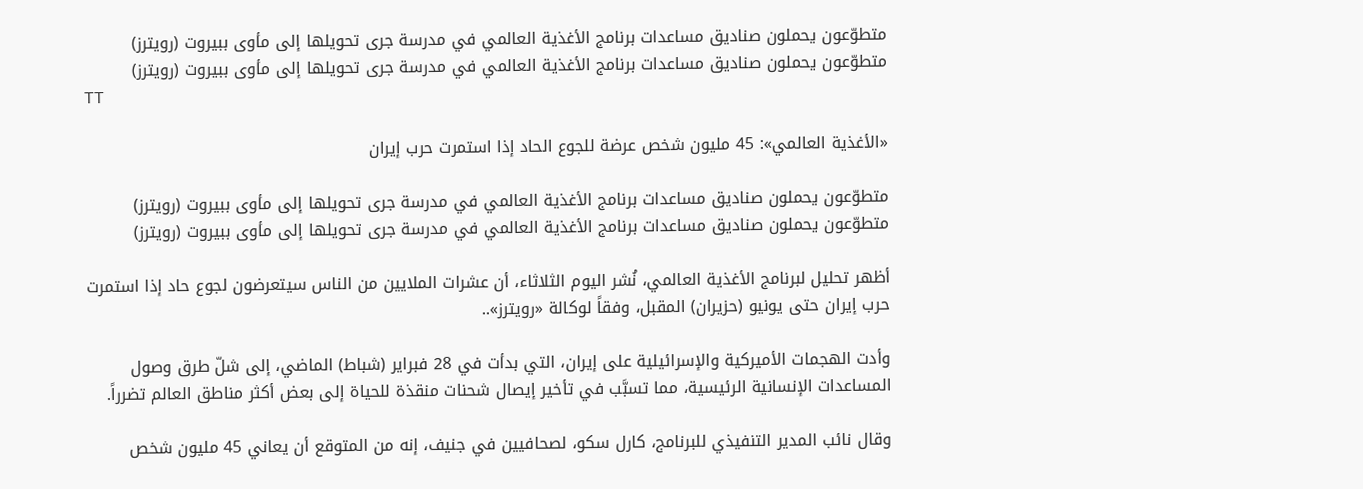متطوّعون يحملون صناديق مساعدات برنامج الأغذية العالمي في مدرسة جرى تحويلها إلى مأوى ببيروت (رويترز)
متطوّعون يحملون صناديق مساعدات برنامج الأغذية العالمي في مدرسة جرى تحويلها إلى مأوى ببيروت (رويترز)
TT

«الأغذية العالمي»: 45 مليون شخص عرضة للجوع الحاد إذا استمرت حرب إيران

متطوّعون يحملون صناديق مساعدات برنامج الأغذية العالمي في مدرسة جرى تحويلها إلى مأوى ببيروت (رويترز)
متطوّعون يحملون صناديق مساعدات برنامج الأغذية العالمي في مدرسة جرى تحويلها إلى مأوى ببيروت (رويترز)

أظهر تحليل لبرنامج الأغذية العالمي، نُشر اليوم الثلاثاء، أن عشرات الملايين من الناس سيتعرضون لجوع حاد إذا استمرت حرب إيران حتى يونيو (حزيران) المقبل، وفقاً لوكالة «رويترز»..

وأدت الهجمات الأميركية والإسرائيلية على إيران، التي بدأت في 28 فبراير (شباط) الماضي، إلى شلّ طرق وصول المساعدات الإنسانية الرئيسية، مما تسبَّب في ‌تأخير إيصال ‌شحنات منقذة للحياة إلى ‌بعض أكثر مناطق العالم تضرراً.

وقال نائب المدير التنفيذي للبرنامج، كارل سكو، لصحافيين في جنيف، إنه من المتوقع أن يعاني 45 مليون شخص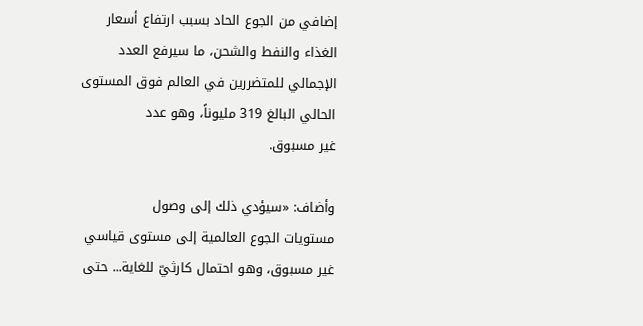إضافي من الجوع الحاد بسبب ارتفاع أسعار الغذاء والنفط والشحن، ما سيرفع العدد الإجمالي للمتضررين في ‌العالم فوق ‌المستوى الحالي البالغ 319 مليوناً، وهو عدد غير ‌مسبوق.

وأضاف: «سيؤدي ذلك إلى وصول مستويات ‌الجوع العالمية إلى مستوى قياسي غير مسبوق، وهو احتمال كارثيّ للغاية... حتى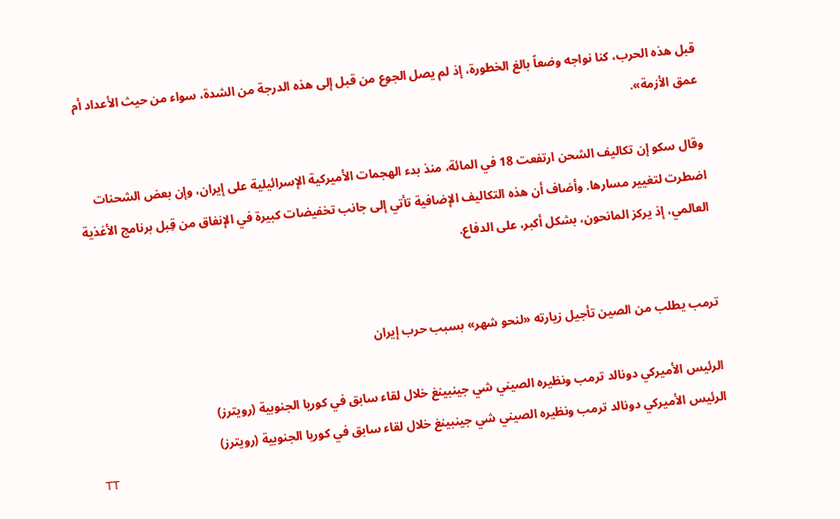قبل هذه الحرب، كنا نواجه وضعاً بالغ الخطورة، إذ ‌لم يصل الجوع من قبل إلى هذه الدرجة من الشدة، سواء من حيث الأعداد أم عمق الأزمة».

وقال سكو إن تكاليف الشحن ارتفعت 18 في المائة، منذ بدء الهجمات الأميركية الإسرائيلية على إيران، وإن بعض الشحنات اضطرت لتغيير مسارها. وأضاف أن هذه التكاليف الإضافية تأتي إلى جانب تخفيضات كبيرة في الإنفاق من قِبل برنامج الأغذية العالمي، إذ يركز المانحون، بشكل أكبر، على الدفاع.


ترمب يطلب من الصين تأجيل زيارته «لنحو شهر» بسبب حرب إيران

الرئيس الأميركي دونالد ترمب ونظيره الصيني شي جينبينغ خلال لقاء سابق في كوريا الجنوبية (رويترز)
الرئيس الأميركي دونالد ترمب ونظيره الصيني شي جينبينغ خلال لقاء سابق في كوريا الجنوبية (رويترز)
TT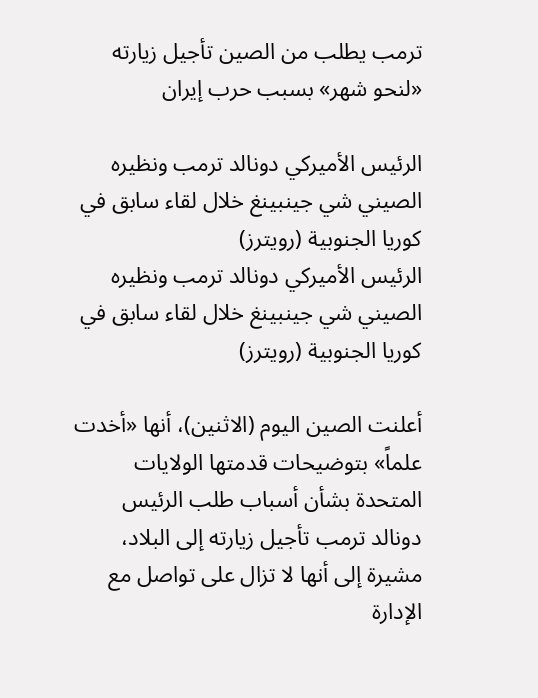ترمب يطلب من الصين تأجيل زيارته «لنحو شهر» بسبب حرب إيران

الرئيس الأميركي دونالد ترمب ونظيره الصيني شي جينبينغ خلال لقاء سابق في كوريا الجنوبية (رويترز)
الرئيس الأميركي دونالد ترمب ونظيره الصيني شي جينبينغ خلال لقاء سابق في كوريا الجنوبية (رويترز)

أعلنت الصين اليوم (الاثنين)، أنها «أخدت علماً» بتوضيحات قدمتها الولايات المتحدة بشأن أسباب طلب الرئيس دونالد ترمب تأجيل زيارته إلى البلاد، مشيرة إلى أنها لا تزال على تواصل مع الإدارة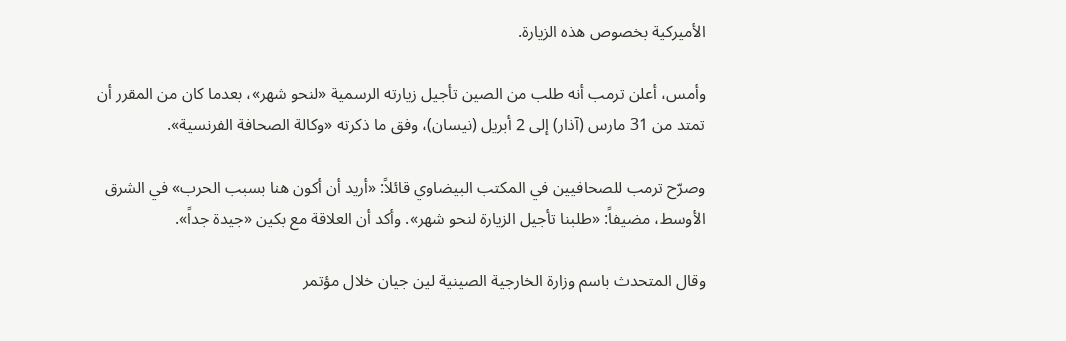الأميركية بخصوص هذه الزيارة.

وأمس، أعلن ترمب أنه طلب من الصين تأجيل زيارته الرسمية «لنحو شهر»، بعدما كان من المقرر أن تمتد من 31 مارس (آذار) إلى 2 أبريل (نيسان)، وفق ما ذكرته «وكالة الصحافة الفرنسية».

وصرّح ترمب للصحافيين في المكتب البيضاوي قائلاً: «أريد أن أكون هنا بسبب الحرب» في الشرق الأوسط، مضيفاً: «طلبنا تأجيل الزيارة لنحو شهر». وأكد أن العلاقة مع بكين «جيدة جداً».

وقال المتحدث باسم وزارة الخارجية الصينية لين جيان خلال مؤتمر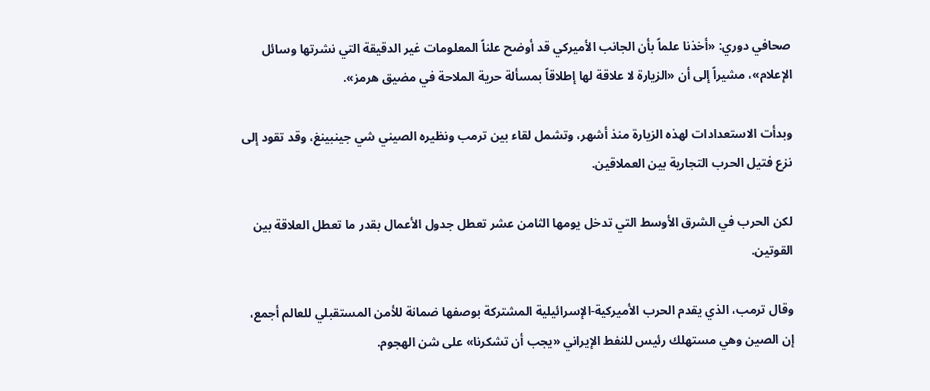صحافي دوري: «أخذنا علماً بأن الجانب الأميركي قد أوضح علناً المعلومات غير الدقيقة التي نشرتها وسائل الإعلام»، مشيراً إلى أن «الزيارة لا علاقة لها إطلاقاً بمسألة حرية الملاحة في مضيق هرمز».

وبدأت الاستعدادات لهذه الزيارة منذ أشهر، وتشمل لقاء بين ترمب ونظيره الصيني شي جينبينغ، وقد تقود إلى نزع فتيل الحرب التجارية بين العملاقين.

لكن الحرب في الشرق الأوسط التي تدخل يومها الثامن عشر تعطل جدول الأعمال بقدر ما تعطل العلاقة بين القوتين.

وقال ترمب، الذي يقدم الحرب الأميركية-الإسرائيلية المشتركة بوصفها ضمانة للأمن المستقبلي للعالم أجمع، إن الصين وهي مستهلك رئيس للنفط الإيراني «يجب أن تشكرنا» على شن الهجوم.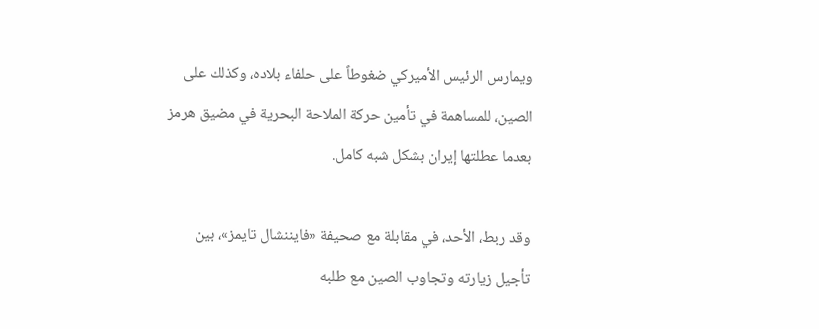ويمارس الرئيس الأميركي ضغوطاً على حلفاء بلاده، وكذلك على الصين، للمساهمة في تأمين حركة الملاحة البحرية في مضيق هرمز بعدما عطلتها إيران بشكل شبه كامل.

وقد ربط، الأحد، في مقابلة مع صحيفة «فايننشال تايمز»، بين تأجيل زيارته وتجاوب الصين مع طلبه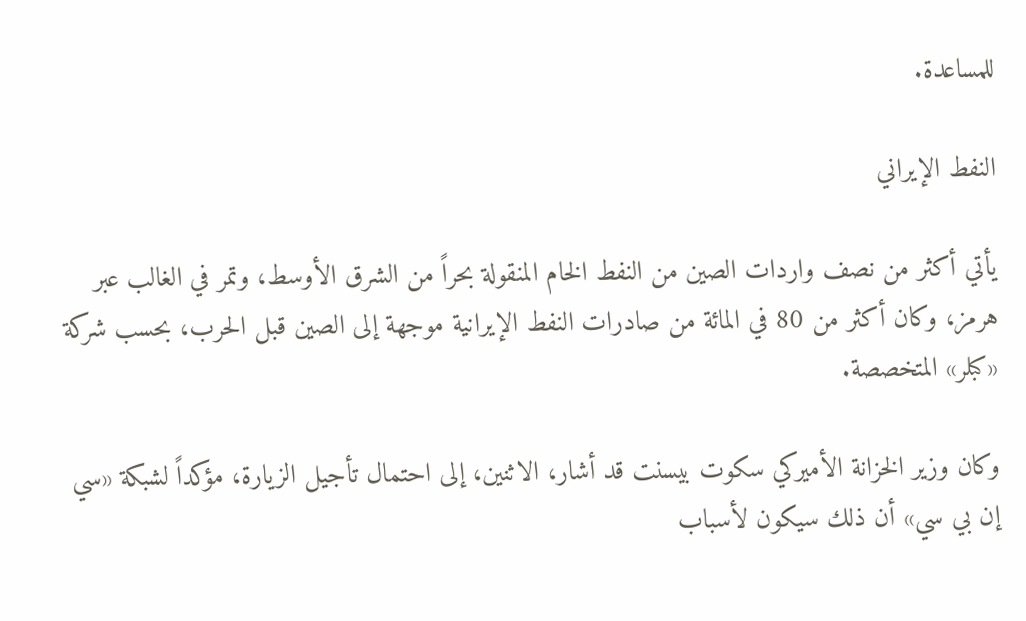للمساعدة.

النفط الإيراني

يأتي أكثر من نصف واردات الصين من النفط الخام المنقولة بحراً من الشرق الأوسط، وتمر في الغالب عبر هرمز، وكان أكثر من 80 في المائة من صادرات النفط الإيرانية موجهة إلى الصين قبل الحرب، بحسب شركة «كبلر» المتخصصة.

وكان وزير الخزانة الأميركي سكوت بيسنت قد أشار، الاثنين، إلى احتمال تأجيل الزيارة، مؤكداً لشبكة «سي إن بي سي» أن ذلك سيكون لأسباب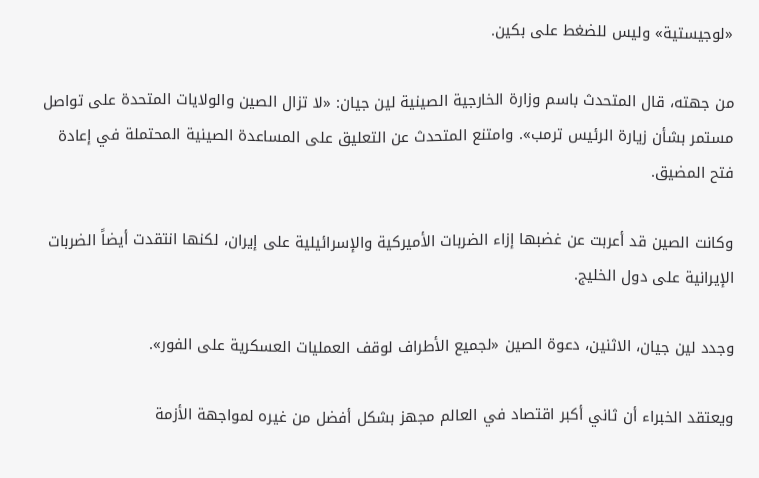«لوجيستية» وليس للضغط على بكين.

من جهته، قال المتحدث باسم وزارة الخارجية الصينية لين جيان: «لا تزال الصين والولايات المتحدة على تواصل مستمر بشأن زيارة الرئيس ترمب». وامتنع المتحدث عن التعليق على المساعدة الصينية المحتملة في إعادة فتح المضيق.

وكانت الصين قد أعربت عن غضبها إزاء الضربات الأميركية والإسرائيلية على إيران، لكنها انتقدت أيضاً الضربات الإيرانية على دول الخليج.

وجدد لين جيان، الاثنين، دعوة الصين «لجميع الأطراف لوقف العمليات العسكرية على الفور».

ويعتقد الخبراء أن ثاني أكبر اقتصاد في العالم مجهز بشكل أفضل من غيره لمواجهة الأزمة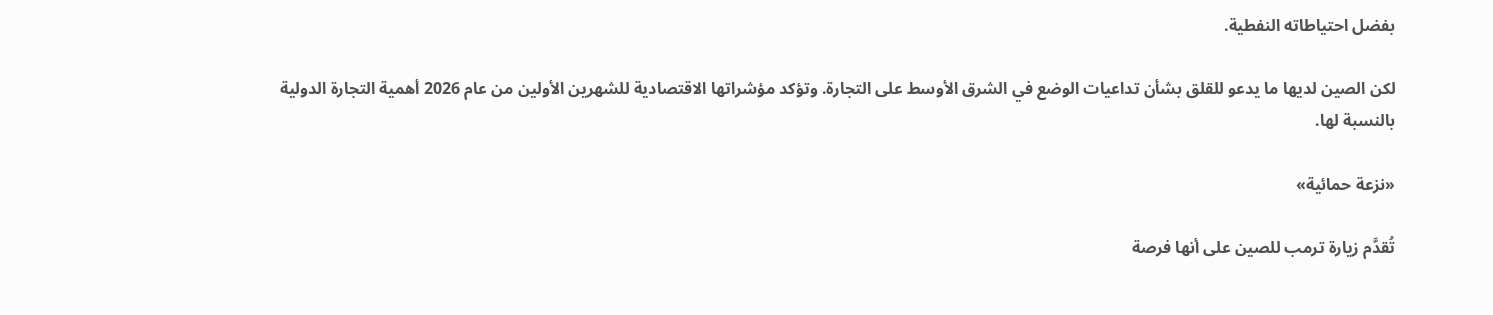بفضل احتياطاته النفطية.

لكن الصين لديها ما يدعو للقلق بشأن تداعيات الوضع في الشرق الأوسط على التجارة. وتؤكد مؤشراتها الاقتصادية للشهرين الأولين من عام 2026 أهمية التجارة الدولية بالنسبة لها.

«نزعة حمائية»

تُقدَّم زيارة ترمب للصين على أنها فرصة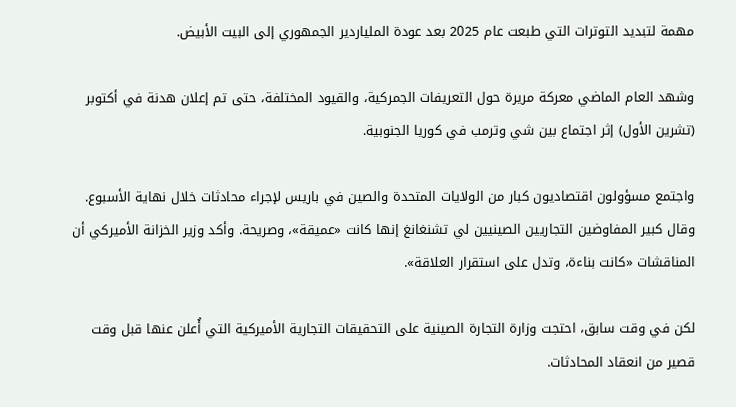مهمة لتبديد التوترات التي طبعت عام 2025 بعد عودة الملياردير الجمهوري إلى البيت الأبيض.

وشهد العام الماضي معركة مريرة حول التعريفات الجمركية، والقيود المختلفة، حتى تم إعلان هدنة في أكتوبر (تشرين الأول) إثر اجتماع بين شي وترمب في كوريا الجنوبية.

واجتمع مسؤولون اقتصاديون كبار من الولايات المتحدة والصين في باريس لإجراء محادثات خلال نهاية الأسبوع. وقال كبير المفاوضين التجاريين الصينيين لي تشنغانغ إنها كانت «عميقة»، وصريحة. وأكد وزير الخزانة الأميركي أن المناقشات «كانت بناءة، وتدل على استقرار العلاقة».

لكن في وقت سابق، احتجت وزارة التجارة الصينية على التحقيقات التجارية الأميركية التي أُعلن عنها قبل وقت قصير من انعقاد المحادثات.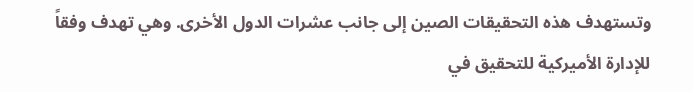وتستهدف هذه التحقيقات الصين إلى جانب عشرات الدول الأخرى. وهي تهدف وفقاً للإدارة الأميركية للتحقيق في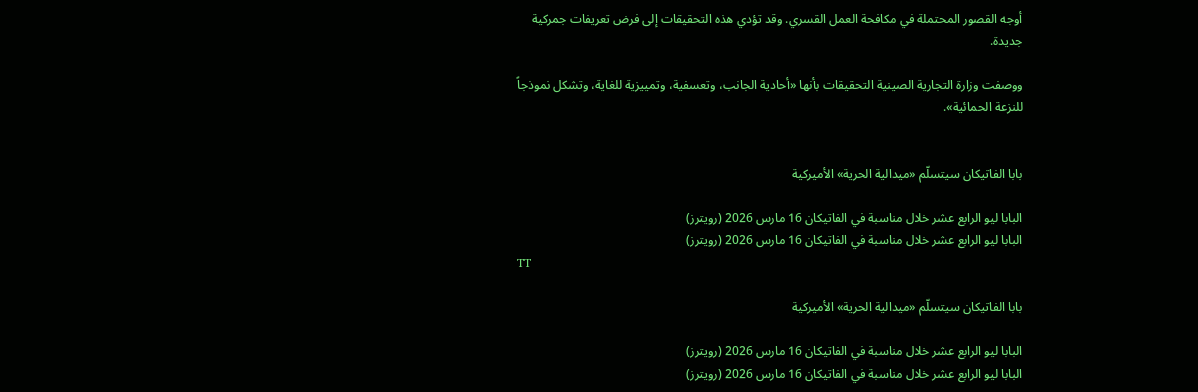أوجه القصور المحتملة في مكافحة العمل القسري. وقد تؤدي هذه التحقيقات إلى فرض تعريفات جمركية جديدة.

ووصفت وزارة التجارية الصينية التحقيقات بأنها «أحادية الجانب، وتعسفية، وتمييزية للغاية، وتشكل نموذجاً للنزعة الحمائية».


بابا الفاتيكان سيتسلّم «ميدالية الحرية» الأميركية

البابا ليو الرابع عشر خلال مناسبة في الفاتيكان 16 مارس 2026 (رويترز)
البابا ليو الرابع عشر خلال مناسبة في الفاتيكان 16 مارس 2026 (رويترز)
TT

بابا الفاتيكان سيتسلّم «ميدالية الحرية» الأميركية

البابا ليو الرابع عشر خلال مناسبة في الفاتيكان 16 مارس 2026 (رويترز)
البابا ليو الرابع عشر خلال مناسبة في الفاتيكان 16 مارس 2026 (رويترز)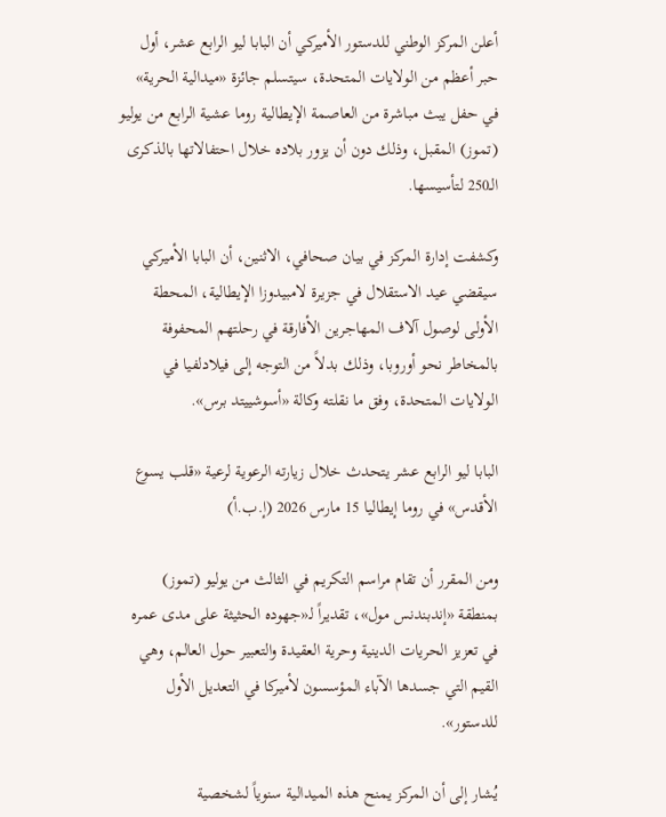أعلن المركز الوطني للدستور الأميركي أن البابا ليو الرابع عشر، أول حبر أعظم من الولايات المتحدة، سيتسلم جائزة «ميدالية الحرية» في حفل يبث مباشرة من العاصمة الإيطالية روما عشية الرابع من يوليو (تموز) المقبل، وذلك دون أن يزور بلاده خلال احتفالاتها بالذكرى الـ250 لتأسيسها.

وكشفت إدارة المركز في بيان صحافي، الاثنين، أن البابا الأميركي سيقضي عيد الاستقلال في جزيرة لامبيدوزا الإيطالية، المحطة الأولى لوصول آلاف المهاجرين الأفارقة في رحلتهم المحفوفة بالمخاطر نحو أوروبا، وذلك بدلاً من التوجه إلى فيلادلفيا في الولايات المتحدة، وفق ما نقلته وكالة «أسوشييتد برس».

البابا ليو الرابع عشر يتحدث خلال زيارته الرعوية لرعية «قلب يسوع الأقدس» في روما إيطاليا 15 مارس 2026 (إ.ب.أ)

ومن المقرر أن تقام مراسم التكريم في الثالث من يوليو (تموز) بمنطقة «إندبندنس مول»، تقديراً لـ«جهوده الحثيثة على مدى عمره في تعزيز الحريات الدينية وحرية العقيدة والتعبير حول العالم، وهي القيم التي جسدها الآباء المؤسسون لأميركا في التعديل الأول للدستور».

يُشار إلى أن المركز يمنح هذه الميدالية سنوياً لشخصية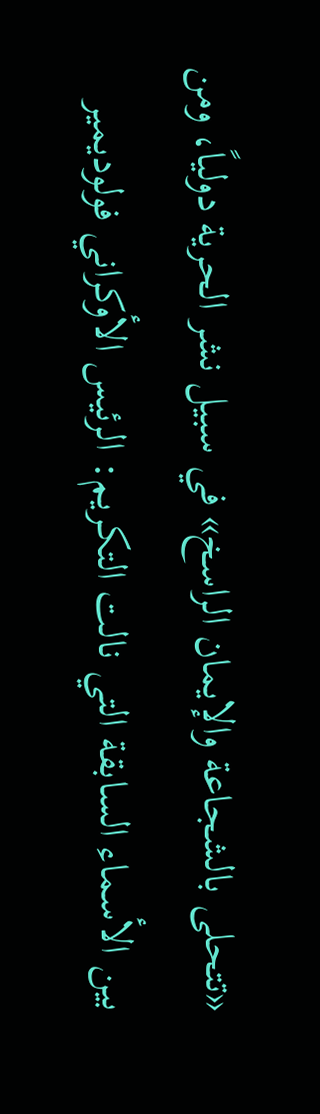«تتحلى بالشجاعة والإيمان الراسخ» في سبيل نشر الحرية دولياً، ومن بين الأسماء السابقة التي نالت التكريم: الرئيس الأوكراني فولوديمير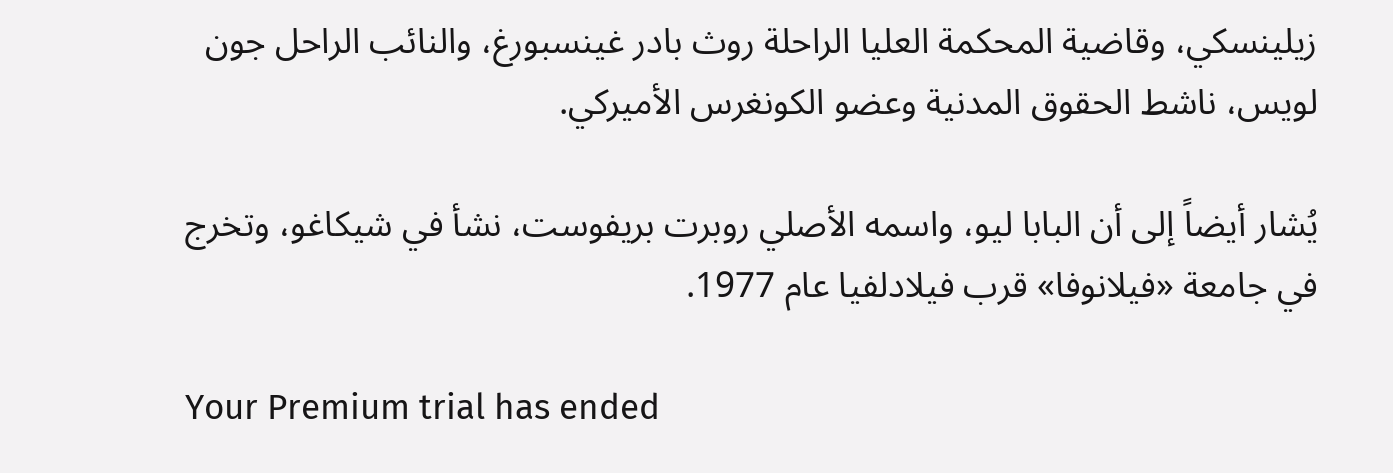زيلينسكي، وقاضية المحكمة العليا الراحلة روث بادر غينسبورغ، والنائب الراحل جون لويس، ناشط الحقوق المدنية وعضو الكونغرس الأميركي.

يُشار أيضاً إلى أن البابا ليو، واسمه الأصلي روبرت بريفوست، نشأ في شيكاغو، وتخرج في جامعة «فيلانوفا» قرب فيلادلفيا عام 1977.

Your Premium trial has ended